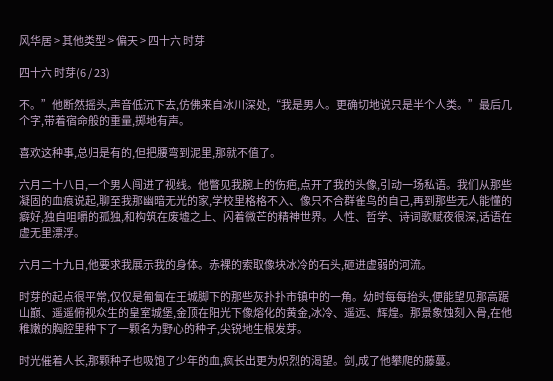风华居 > 其他类型 > 偏天 > 四十六 时芽

四十六 时芽(6 / 23)

不。”他断然摇头,声音低沉下去,仿佛来自冰川深处,“我是男人。更确切地说只是半个人类。”最后几个字,带着宿命般的重量,掷地有声。

喜欢这种事,总归是有的,但把腰弯到泥里,那就不值了。

六月二十八日,一个男人闯进了视线。他瞥见我腕上的伤疤,点开了我的头像,引动一场私语。我们从那些凝固的血痕说起,聊至我那幽暗无光的家,学校里格格不入、像只不合群雀鸟的自己,再到那些无人能懂的癖好,独自咀嚼的孤独,和构筑在废墟之上、闪着微芒的精神世界。人性、哲学、诗词歌赋夜很深,话语在虚无里漂浮。

六月二十九日,他要求我展示我的身体。赤裸的索取像块冰冷的石头,砸进虚弱的河流。

时芽的起点很平常,仅仅是匍匐在王城脚下的那些灰扑扑市镇中的一角。幼时每每抬头,便能望见那高踞山巅、遥遥俯视众生的皇室城堡,金顶在阳光下像熔化的黄金,冰冷、遥远、辉煌。那景象蚀刻入骨,在他稚嫩的胸腔里种下了一颗名为野心的种子,尖锐地生根发芽。

时光催着人长,那颗种子也吸饱了少年的血,疯长出更为炽烈的渴望。剑,成了他攀爬的藤蔓。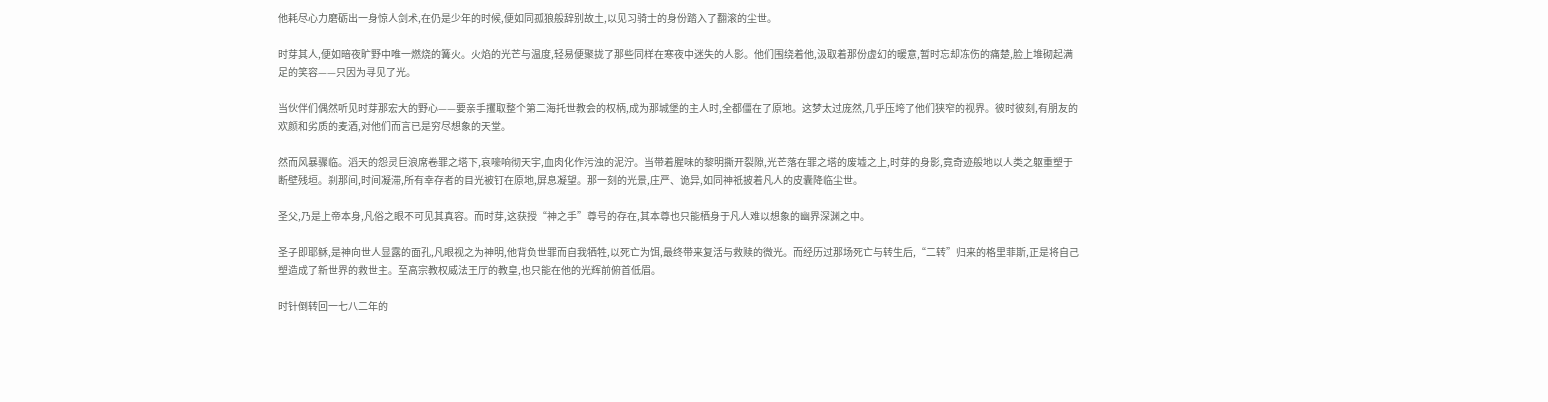他耗尽心力磨砺出一身惊人剑术,在仍是少年的时候,便如同孤狼般辞别故土,以见习骑士的身份踏入了翻滚的尘世。

时芽其人,便如暗夜旷野中唯一燃烧的篝火。火焰的光芒与温度,轻易便聚拢了那些同样在寒夜中迷失的人影。他们围绕着他,汲取着那份虚幻的暖意,暂时忘却冻伤的痛楚,脸上堆砌起满足的笑容——只因为寻见了光。

当伙伴们偶然听见时芽那宏大的野心——要亲手攫取整个第二海托世教会的权柄,成为那城堡的主人时,全都僵在了原地。这梦太过庞然,几乎压垮了他们狭窄的视界。彼时彼刻,有朋友的欢颜和劣质的麦酒,对他们而言已是穷尽想象的天堂。

然而风暴骤临。滔天的怨灵巨浪席卷罪之塔下,哀嚎响彻天宇,血肉化作污浊的泥泞。当带着腥味的黎明撕开裂隙,光芒落在罪之塔的废墟之上,时芽的身影,竟奇迹般地以人类之躯重塑于断壁残垣。刹那间,时间凝滞,所有幸存者的目光被钉在原地,屏息凝望。那一刻的光景,庄严、诡异,如同神祇披着凡人的皮囊降临尘世。

圣父,乃是上帝本身,凡俗之眼不可见其真容。而时芽,这获授“神之手”尊号的存在,其本尊也只能栖身于凡人难以想象的幽界深渊之中。

圣子即耶稣,是神向世人显露的面孔,凡眼视之为神明,他背负世罪而自我牺牲,以死亡为饵,最终带来复活与救赎的微光。而经历过那场死亡与转生后,“二转”归来的格里菲斯,正是将自己塑造成了新世界的救世主。至高宗教权威法王厅的教皇,也只能在他的光辉前俯首低眉。

时针倒转回一七八二年的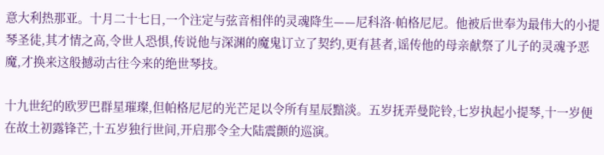意大利热那亚。十月二十七日,一个注定与弦音相伴的灵魂降生——尼科洛·帕格尼尼。他被后世奉为最伟大的小提琴圣徒,其才情之高,令世人恐惧,传说他与深渊的魔鬼订立了契约,更有甚者,谣传他的母亲献祭了儿子的灵魂予恶魔,才换来这般撼动古往今来的绝世琴技。

十九世纪的欧罗巴群星璀璨,但帕格尼尼的光芒足以令所有星辰黯淡。五岁抚弄曼陀铃,七岁执起小提琴,十一岁便在故土初露锋芒,十五岁独行世间,开启那令全大陆震颤的巡演。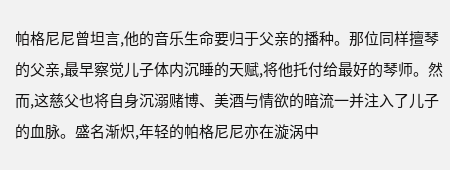帕格尼尼曾坦言,他的音乐生命要归于父亲的播种。那位同样擅琴的父亲,最早察觉儿子体内沉睡的天赋,将他托付给最好的琴师。然而,这慈父也将自身沉溺赌博、美酒与情欲的暗流一并注入了儿子的血脉。盛名渐炽,年轻的帕格尼尼亦在漩涡中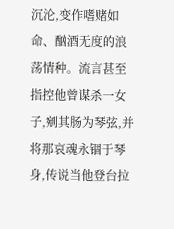沉沦,变作嗜赌如命、酗酒无度的浪荡情种。流言甚至指控他曾谋杀一女子,剜其肠为琴弦,并将那哀魂永锢于琴身,传说当他登台拉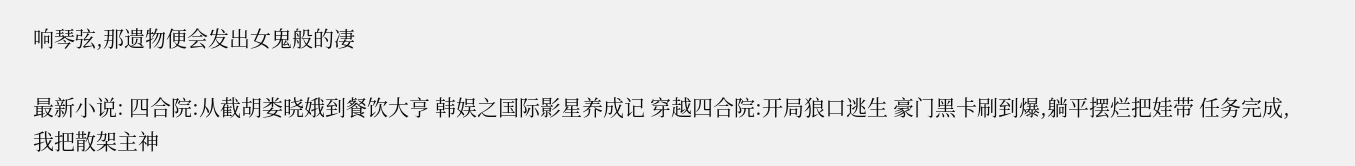响琴弦,那遗物便会发出女鬼般的凄

最新小说: 四合院:从截胡娄晓娥到餐饮大亨 韩娱之国际影星养成记 穿越四合院:开局狼口逃生 豪门黑卡刷到爆,躺平摆烂把娃带 任务完成,我把散架主神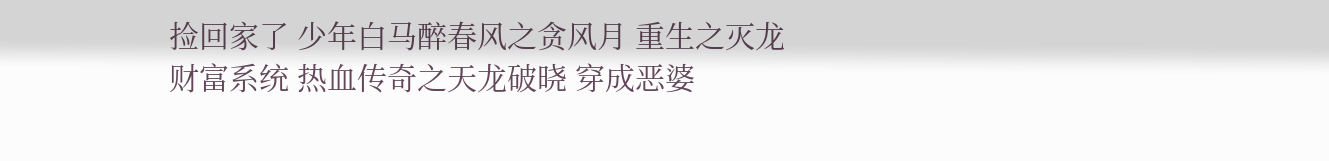捡回家了 少年白马醉春风之贪风月 重生之灭龙财富系统 热血传奇之天龙破晓 穿成恶婆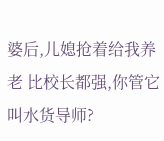婆后,儿媳抢着给我养老 比校长都强,你管它叫水货导师?